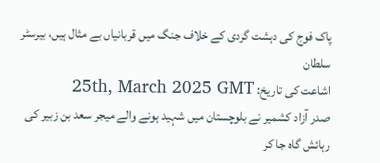پاک فوج کی دہشت گردی کے خلاف جنگ میں قربانیاں بے مثال ہیں، بیرسٹر سلطان
اشاعت کی تاریخ: 25th, March 2025 GMT
صدر آزاد کشمیر نے بلوچستان میں شہید ہونے والے میجر سعد بن زبیر کی رہائش گاہ جا کر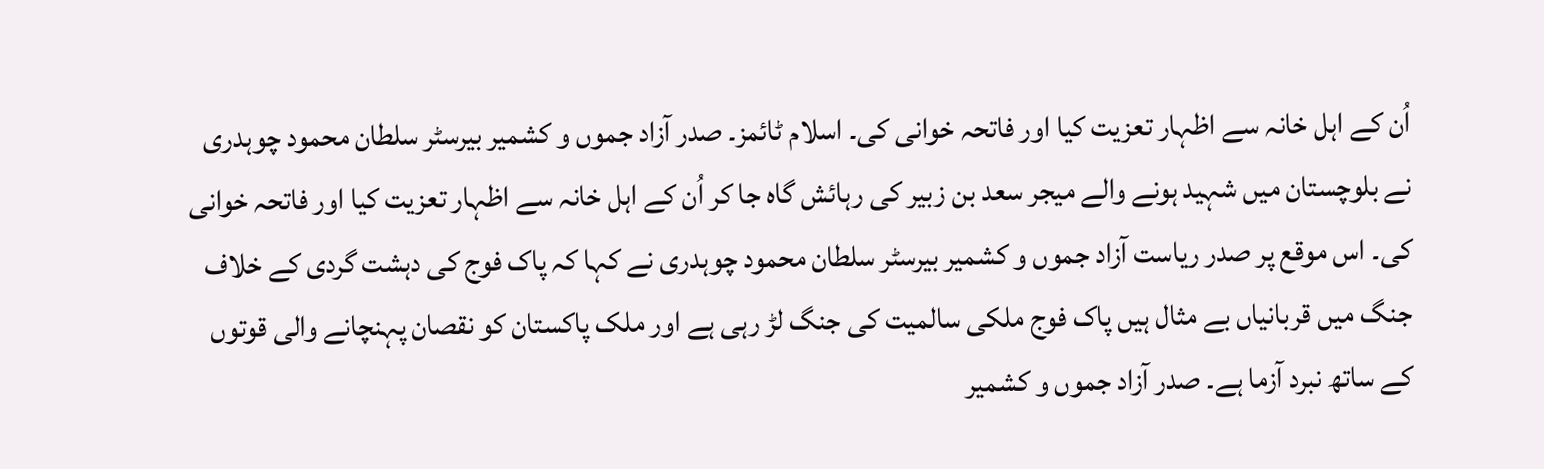اُن کے اہل خانہ سے اظہار تعزیت کیا اور فاتحہ خوانی کی۔ اسلام ٹائمز۔ صدر آزاد جموں و کشمیر بیرسٹر سلطان محمود چوہدری نے بلوچستان میں شہید ہونے والے میجر سعد بن زبیر کی رہائش گاہ جا کر اُن کے اہل خانہ سے اظہار تعزیت کیا اور فاتحہ خوانی کی۔ اس موقع پر صدر ریاست آزاد جموں و کشمیر بیرسٹر سلطان محمود چوہدری نے کہا کہ پاک فوج کی دہشت گردی کے خلاف جنگ میں قربانیاں بے مثال ہیں پاک فوج ملکی سالمیت کی جنگ لڑ رہی ہے اور ملک پاکستان کو نقصان پہنچانے والی قوتوں کے ساتھ نبرد آزما ہے۔ صدر آزاد جموں و کشمیر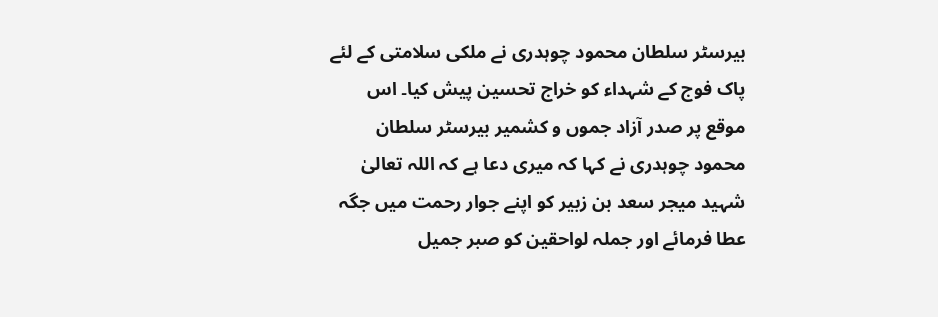بیرسٹر سلطان محمود چوہدری نے ملکی سلامتی کے لئے پاک فوج کے شہداء کو خراج تحسین پیش کیا۔ اس موقع پر صدر آزاد جموں و کشمیر بیرسٹر سلطان محمود چوہدری نے کہا کہ میری دعا ہے کہ اللہ تعالیٰ شہید میجر سعد بن زبیر کو اپنے جوار رحمت میں جگہ عطا فرمائے اور جملہ لواحقین کو صبر جمیل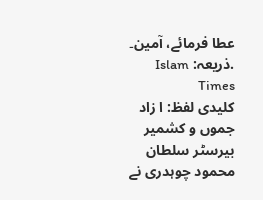عطا فرمائے، آمین۔
.ذریعہ: Islam Times
کلیدی لفظ: ا زاد جموں و کشمیر بیرسٹر سلطان محمود چوہدری نے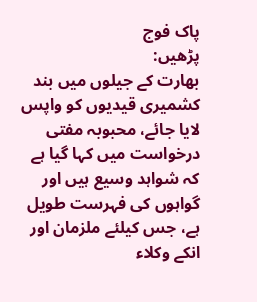پاک فوج
پڑھیں:
بھارت کے جیلوں میں بند کشمیری قیدیوں کو واپس لایا جائے، محبوبہ مفتی
درخواست میں کہا گیا ہے کہ شواہد وسیع ہیں اور گواہوں کی فہرست طویل ہے، جس کیلئے ملزمان اور انکے وکلاء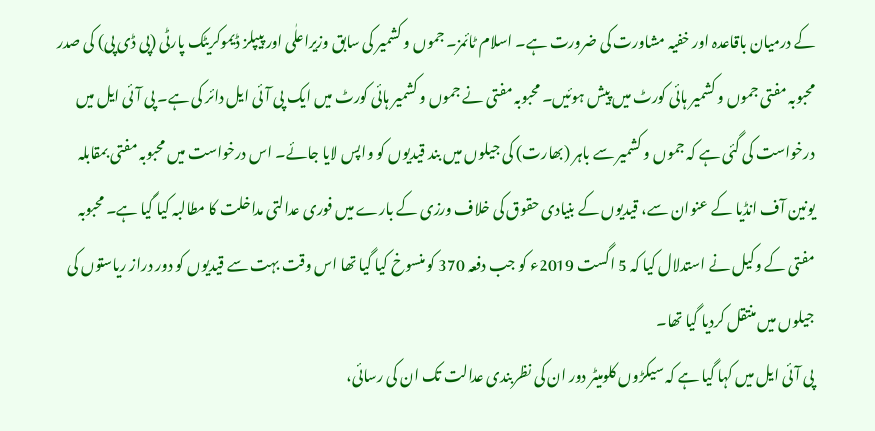کے درمیان باقاعدہ اور خفیہ مشاورت کی ضرورت ہے۔ اسلام ٹائمز۔ جموں و کشمیر کی سابق وزیراعلٰی اور پیپلز ڈیموکریٹک پارٹی (پی ڈی پی) کی صدر محبوبہ مفتی جموں و کشمیر ہائی کورٹ میں پیش ہوئیں۔ محبوبہ مفتی نے جموں و کشمیر ہائی کورٹ میں ایک پی آئی ایل دائر کی ہے۔ پی آئی ایل میں درخواست کی گئی ہے کہ جموں و کشمیر سے باہر (بھارت) کی جیلوں میں بند قیدیوں کو واپس لایا جائے۔ اس درخواست میں محبوبہ مفتی بمقابلہ یونین آف انڈیا کے عنوان سے، قیدیوں کے بنیادی حقوق کی خلاف ورزی کے بارے میں فوری عدالتی مداخلت کا مطالبہ کیا گیا ہے۔ محبوبہ مفتی کے وکیل نے استدلال کیا کہ 5 اگست 2019ء کو جب دفعہ 370 کو منسوخ کیا گیا تھا اس وقت بہت سے قیدیوں کو دور دراز ریاستوں کی جیلوں میں منتقل کردیا گیا تھا۔
پی آئی ایل میں کہا گیا ہے کہ سیکڑوں کلومیٹر دور ان کی نظربندی عدالت تک ان کی رسائی،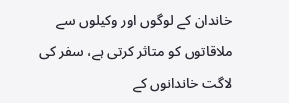خاندان کے لوگوں اور وکیلوں سے ملاقاتوں کو متاثر کرتی ہے، سفر کی لاگت خاندانوں کے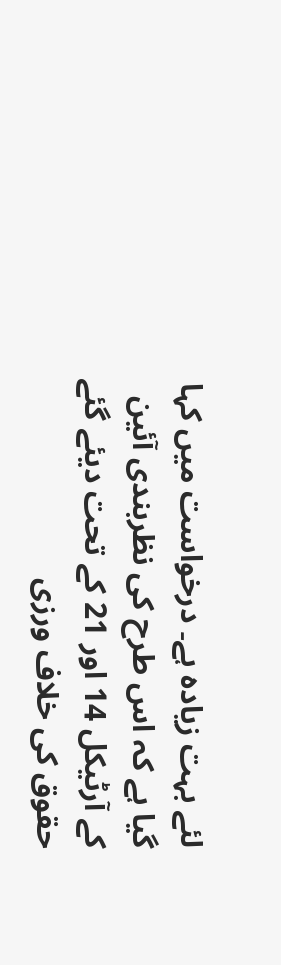لئے بہت زیادہ ہے۔ درخواست میں کہا گیا ہے کہ اس طرح کی نظربندی آئین کے آرٹیکل 14 اور 21 کے تحت دیئے گئے حقوق کی خلاف ورزی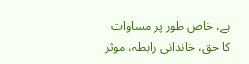ہے، خاص طور پر مساوات کا حق، خاندانی رابطہ، موثر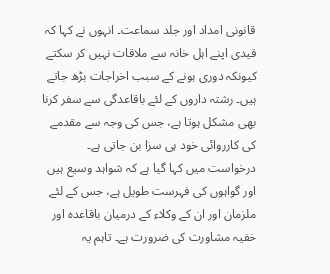قانونی امداد اور جلد سماعت۔ انہوں نے کہا کہ قیدی اپنے اہل خانہ سے ملاقات نہیں کر سکتے کیونکہ دوری ہونے کے سبب اخراجات بڑھ جاتے ہیں۔ رشتہ داروں کے لئے باقاعدگی سے سفر کرنا بھی مشکل ہوتا ہے، جس کی وجہ سے مقدمے کی کارروائی خود ہی سزا بن جاتی ہے۔
درخواست میں کہا گیا ہے کہ شواہد وسیع ہیں اور گواہوں کی فہرست طویل ہے، جس کے لئے ملزمان اور ان کے وکلاء کے درمیان باقاعدہ اور خفیہ مشاورت کی ضرورت ہے۔ تاہم یہ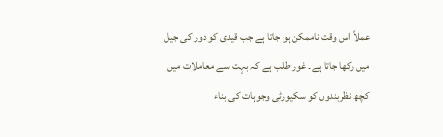عملاً اس وقت ناممکن ہو جاتا ہے جب قیدی کو دور کی جیل میں رکھا جاتا ہے۔ غور طلب ہے کہ بہت سے معاملات میں کچھ نظربندوں کو سکیورٹی وجوہات کی بناء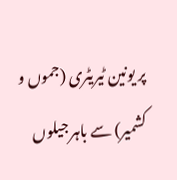پر یونین ٹیریٹری (جموں و کشمیر) سے باہر جیلوں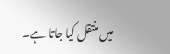میں منتقل کیا جاتا ہے۔